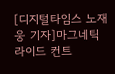[디지털타임스 노재웅 기자]마그네틱 라이드 컨트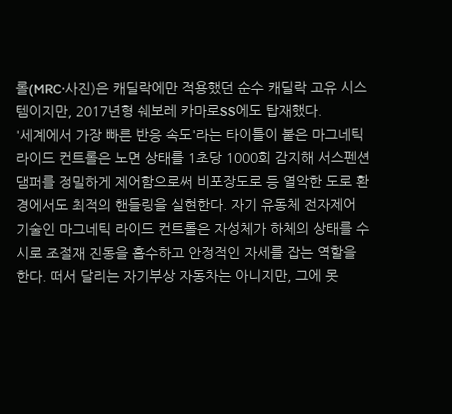롤(MRC·사진)은 캐딜락에만 적용했던 순수 캐딜락 고유 시스템이지만, 2017년형 쉐보레 카마로SS에도 탑재했다.
'세계에서 가장 빠른 반응 속도'라는 타이틀이 붙은 마그네틱 라이드 컨트롤은 노면 상태를 1초당 1000회 감지해 서스펜션 댐퍼를 정밀하게 제어함으로써 비포장도로 등 열악한 도로 환경에서도 최적의 핸들링을 실현한다. 자기 유동체 전자제어 기술인 마그네틱 라이드 컨트롤은 자성체가 하체의 상태를 수시로 조절재 진동을 흡수하고 안정적인 자세를 잡는 역할을 한다. 떠서 달리는 자기부상 자동차는 아니지만, 그에 못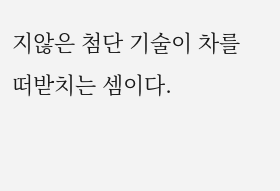지않은 첨단 기술이 차를 떠받치는 셈이다.